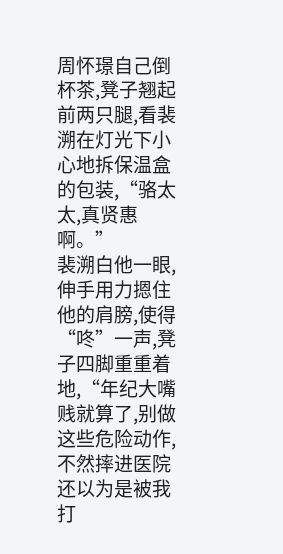周怀璟自己倒杯茶,凳子翘起前两只腿,看裴溯在灯光下小心地拆保温盒的包装,“骆太太,真贤惠啊。”
裴溯白他一眼,伸手用力摁住他的肩膀,使得“咚”一声,凳子四脚重重着地,“年纪大嘴贱就算了,别做这些危险动作,不然摔进医院还以为是被我打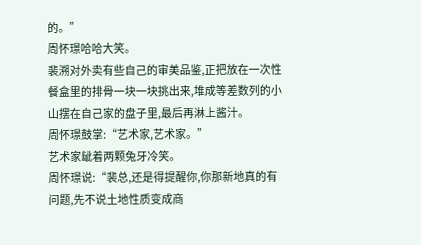的。”
周怀璟哈哈大笑。
裴溯对外卖有些自己的审美品鉴,正把放在一次性餐盒里的排骨一块一块挑出来,堆成等差数列的小山摆在自己家的盘子里,最后再淋上酱汁。
周怀璟鼓掌:“艺术家,艺术家。”
艺术家龇着两颗兔牙冷笑。
周怀璟说:“裴总,还是得提醒你,你那新地真的有问题,先不说土地性质变成商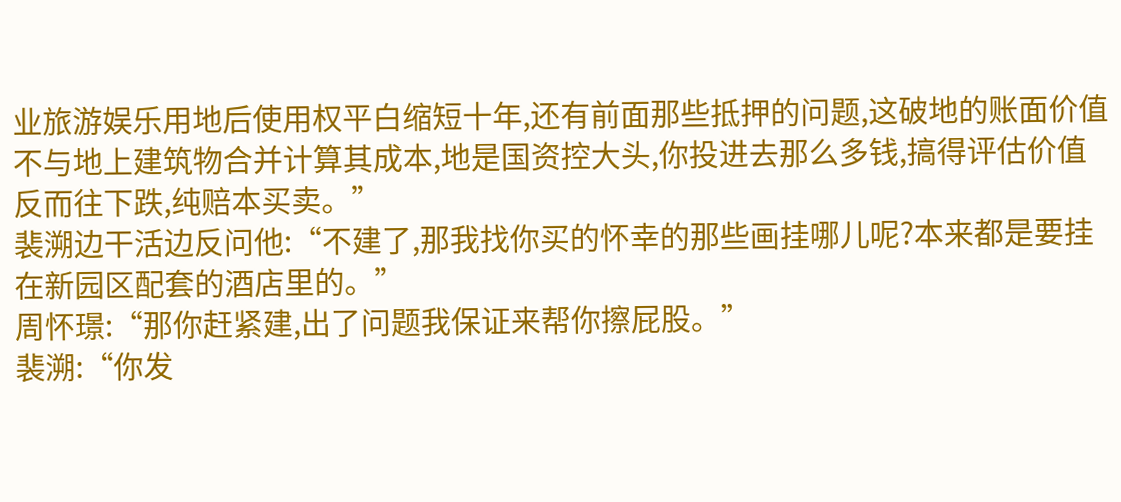业旅游娱乐用地后使用权平白缩短十年,还有前面那些抵押的问题,这破地的账面价值不与地上建筑物合并计算其成本,地是国资控大头,你投进去那么多钱,搞得评估价值反而往下跌,纯赔本买卖。”
裴溯边干活边反问他:“不建了,那我找你买的怀幸的那些画挂哪儿呢?本来都是要挂在新园区配套的酒店里的。”
周怀璟:“那你赶紧建,出了问题我保证来帮你擦屁股。”
裴溯:“你发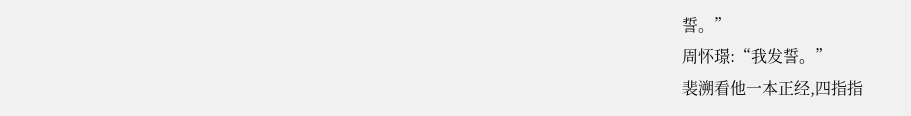誓。”
周怀璟:“我发誓。”
裴溯看他一本正经,四指指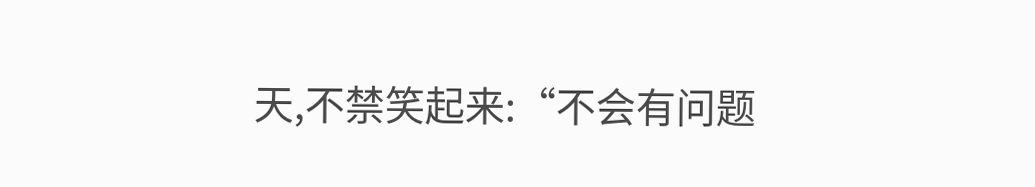天,不禁笑起来:“不会有问题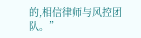的,相信律师与风控团队。”